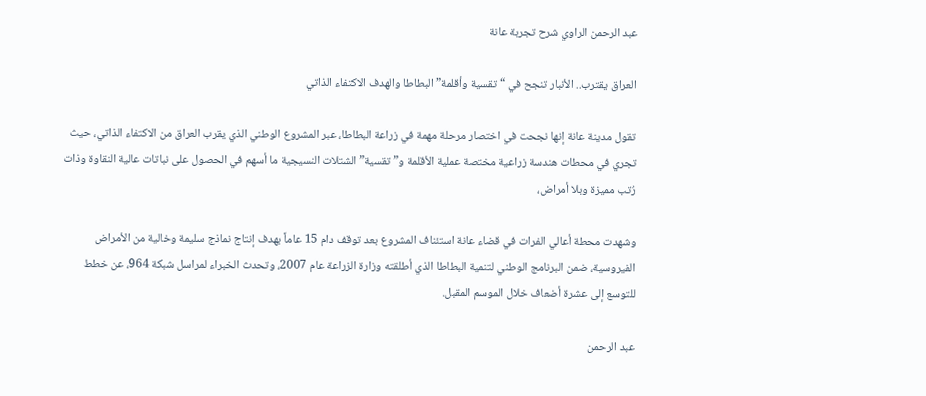عبد الرحمن الراوي شرح تجربة عانة

العراق يقترب.. الأنبار تنجح في “تقسية وأقلمة” البطاطا والهدف الاكتفاء الذاتي

تقول مدينة عانة إنها نجحت في اختصار مرحلة مهمة في زراعة البطاطا، عبر المشروع الوطني الذي يقرب العراق من الاكتفاء الذاتي، حيث تجري في محطات هندسة زراعية مختصة عملية الأقلمة و”تقسية” الشتلات النسيجية ما أسهم في الحصول على نباتات عالية النقاوة وذات رُتب مميزة وبلا أمراض،

وشهدت محطة أعالي الفرات في قضاء عانة استئناف المشروع بعد توقف دام 15 عاماً بهدف إنتاج نماذج سليمة وخالية من الأمراض الفيروسية، ضمن البرنامج الوطني لتنمية البطاطا الذي أطلقته وزارة الزراعة عام 2007، وتحدث الخبراء لمراسل شبكة 964، عن خطط للتوسع إلى عشرة أضعاف خلال الموسم المقبل.

عبد الرحمن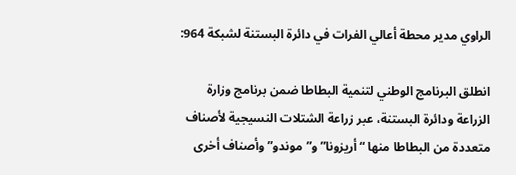الراوي مدير محطة أعالي الفرات في دائرة البستنة لشبكة 964:

انطلق البرنامج الوطني لتنمية البطاطا ضمن برنامج وزارة الزراعة ودائرة البستنة، عبر زراعة الشتلات النسيجية لأصناف متعددة من البطاطا منها “أريزونا” و”موندو” وأصناف أخرى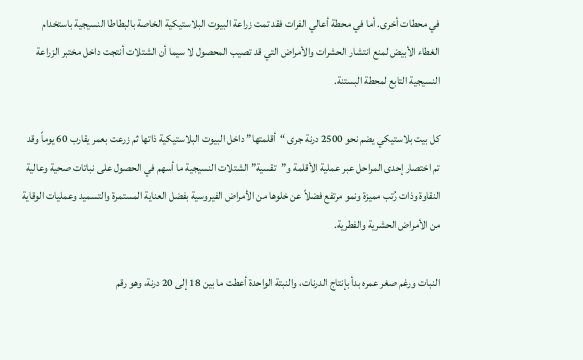في محطات أخرى. أما في محطة أعالي الفرات فقد تمت زراعة البيوت البلاستيكية الخاصة بالبطاطا النسيجية باستخدام الغطاء الأبيض لمنع انتشار الحشرات والأمراض التي قد تصيب المحصول لا سيما أن الشتلات أنتجت داخل مختبر الزراعة النسيجية التابع لمحطة البستنة.

كل بيت بلاستيكي يضم نحو 2500 درنة جرى “أقلمتها” داخل البيوت البلاستيكية ذاتها ثم زرعت بعمر يقارب 60 يوماً وقد تم اختصار إحدى المراحل عبر عملية الأقلمة و”تقسية” الشتلات النسيجية ما أسهم في الحصول على نباتات صحية وعالية النقاوة وذات رُتب مميزة ونمو مرتفع فضلاً عن خلوها من الأمراض الفيروسية بفضل العناية المستمرة والتسميد وعمليات الوقاية من الأمراض الحشرية والفطرية.

النبات ورغم صغر عمره بدأ بإنتاج الدرنات، والنبتة الواحدة أعطت ما بين 18 إلى 20 درنة، وهو رقم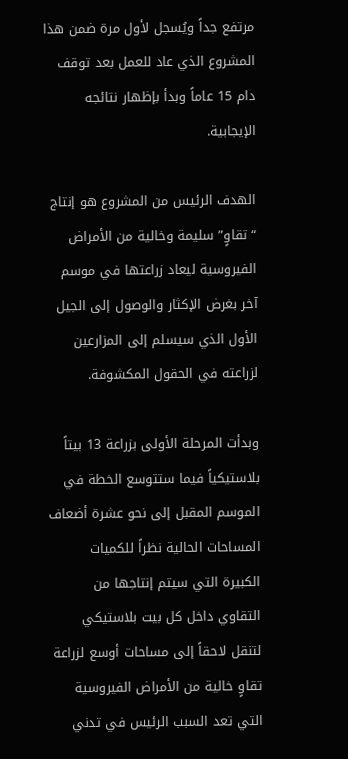مرتفع جداً ويُسجل لأول مرة ضمن هذا المشروع الذي عاد للعمل بعد توقف دام 15 عاماً وبدأ بإظهار نتائجه الإيجابية.

الهدف الرئيس من المشروع هو إنتاج “تقاوٍ” سليمة وخالية من الأمراض الفيروسية ليعاد زراعتها في موسم آخر بغرض الإكثار والوصول إلى الجيل الأول الذي سيسلم إلى المزارعين لزراعته في الحقول المكشوفة.

وبدأت المرحلة الأولى بزراعة 13 بيتاً بلاستيكياً فيما ستتوسع الخطة في الموسم المقبل إلى نحو عشرة أضعاف المساحات الحالية نظراً للكميات الكبيرة التي سيتم إنتاجها من التقاوي داخل كل بيت بلاستيكي لتنقل لاحقاً إلى مساحات أوسع لزراعة تقاوٍ خالية من الأمراض الفيروسية التي تعد السبب الرئيس في تدني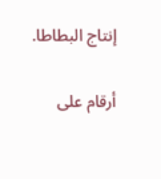إنتاج البطاطا.

أرقام على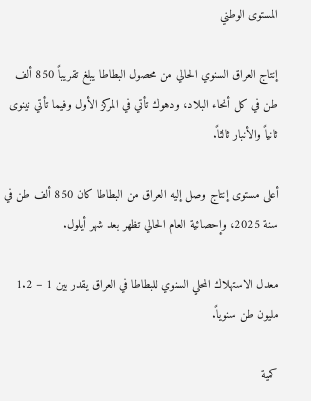المستوى الوطني

إنتاج العراق السنوي الحالي من محصول البطاطا يبلغ تقريباً 850 ألف طن في كل أنحاء البلاد، ودهوك تأتي في المركز الأول وفيما تأتي نينوى ثانياً والأنبار ثالثاً.

أعلى مستوى إنتاج وصل إليه العراق من البطاطا كان 850 ألف طن في سنة 2025، وإحصائية العام الحالي تظهر بعد شهر أيلول.

معدل الاستهلاك المحلي السنوي للبطاطا في العراق يقدر بين 1 – 1.2 مليون طن سنوياً.

كمية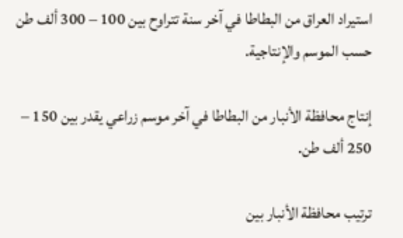استيراد العراق من البطاطا في آخر سنة تتراوح بين 100 – 300 ألف طن حسب الموسم والإنتاجية.

إنتاج محافظة الأنبار من البطاطا في آخر موسم زراعي يقدر بين 150 – 250 ألف طن.

ترتيب محافظة الأنبار بين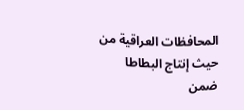المحافظات العراقية من حيث إنتاج البطاطا ضمن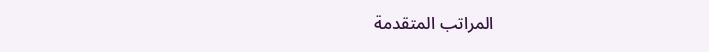المراتب المتقدمة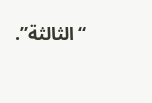“الثالثة”.